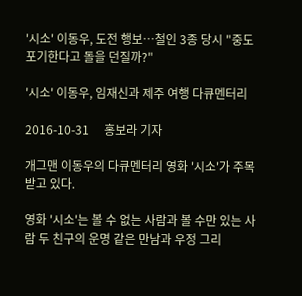'시소' 이동우, 도전 행보…철인 3종 당시 "중도 포기한다고 돌을 던질까?"

'시소' 이동우, 임재신과 제주 여행 다큐멘터리

2016-10-31     홍보라 기자

개그맨 이동우의 다큐멘터리 영화 '시소'가 주목받고 있다.

영화 '시소'는 볼 수 없는 사람과 볼 수만 있는 사람 두 친구의 운명 같은 만남과 우정 그리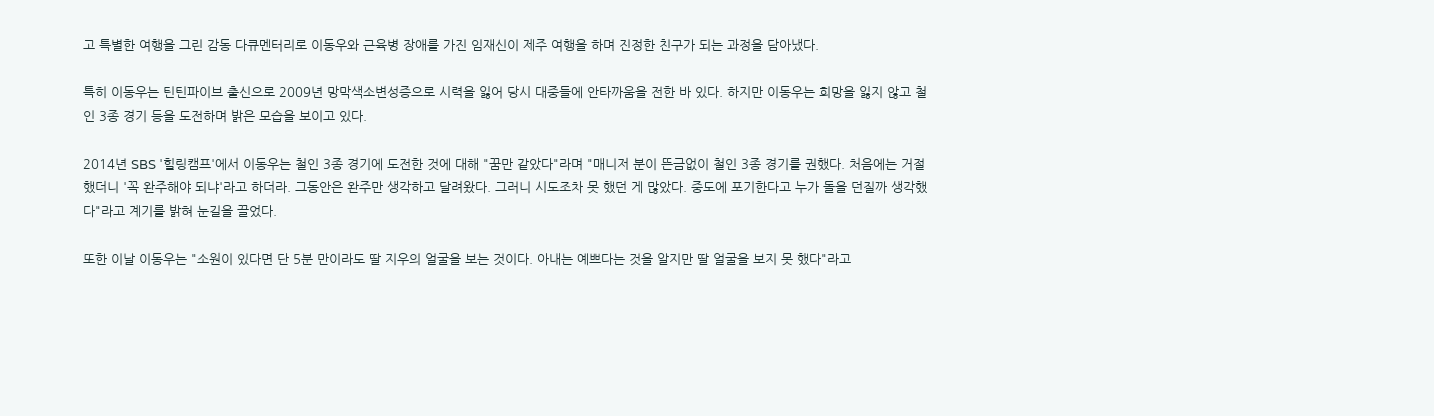고 특별한 여행을 그린 감동 다큐멘터리로 이동우와 근육병 장애를 가진 임재신이 제주 여행을 하며 진정한 친구가 되는 과정을 담아냈다.

특히 이동우는 틴틴파이브 출신으로 2009년 망막색소변성증으로 시력을 잃어 당시 대중들에 안타까움을 전한 바 있다. 하지만 이동우는 희망을 잃지 않고 철인 3종 경기 등을 도전하며 밝은 모습을 보이고 있다.

2014년 SBS '힐링캠프'에서 이동우는 철인 3종 경기에 도전한 것에 대해 "꿈만 같았다"라며 "매니저 분이 뜬금없이 철인 3종 경기를 권했다. 처음에는 거절했더니 '꼭 완주해야 되냐'라고 하더라. 그동안은 완주만 생각하고 달려왔다. 그러니 시도조차 못 했던 게 많았다. 중도에 포기한다고 누가 돌을 던질까 생각했다"라고 계기를 밝혀 눈길을 끌었다.

또한 이날 이동우는 "소원이 있다면 단 5분 만이라도 딸 지우의 얼굴을 보는 것이다. 아내는 예쁘다는 것을 알지만 딸 얼굴을 보지 못 했다"라고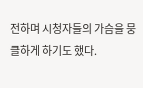전하며 시청자들의 가슴을 뭉클하게 하기도 했다.